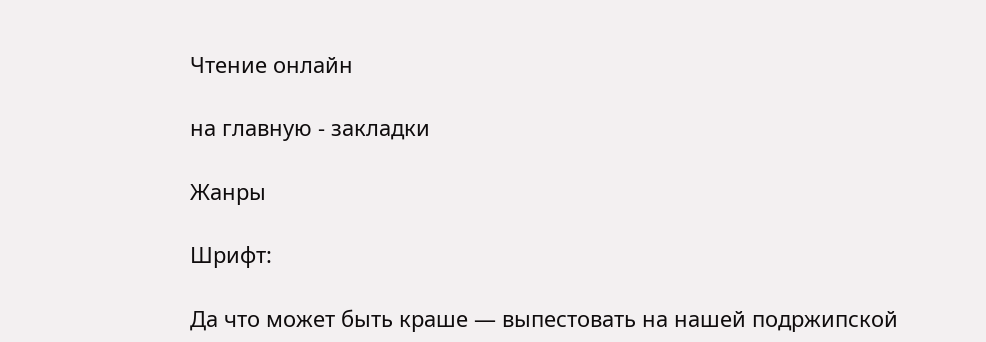Чтение онлайн

на главную - закладки

Жанры

Шрифт:

Да что может быть краше — выпестовать на нашей подржипской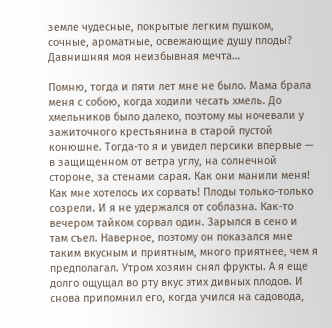земле чудесные, покрытые легким пушком, сочные, ароматные, освежающие душу плоды? Давнишняя моя неизбывная мечта…

Помню, тогда и пяти лет мне не было. Мама брала меня с собою, когда ходили чесать хмель. До хмельников было далеко, поэтому мы ночевали у зажиточного крестьянина в старой пустой конюшне. Тогда-то я и увидел персики впервые — в защищенном от ветра углу, на солнечной стороне, за стенами сарая. Как они манили меня! Как мне хотелось их сорвать! Плоды только-только созрели. И я не удержался от соблазна. Как-то вечером тайком сорвал один. Зарылся в сено и там съел. Наверное, поэтому он показался мне таким вкусным и приятным, много приятнее, чем я предполагал. Утром хозяин снял фрукты. А я еще долго ощущал во рту вкус этих дивных плодов. И снова припомнил его, когда учился на садовода,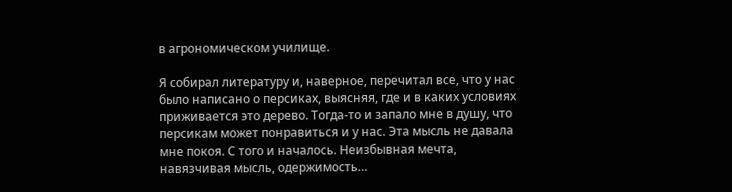в агрономическом училище.

Я собирал литературу и, наверное, перечитал все, что у нас было написано о персиках, выясняя, где и в каких условиях приживается это дерево. Тогда-то и запало мне в душу, что персикам может понравиться и у нас. Эта мысль не давала мне покоя. С того и началось. Неизбывная мечта, навязчивая мысль, одержимость…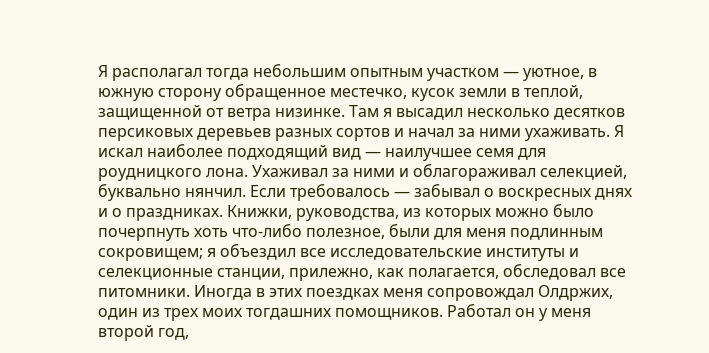Я располагал тогда небольшим опытным участком — уютное, в южную сторону обращенное местечко, кусок земли в теплой, защищенной от ветра низинке. Там я высадил несколько десятков персиковых деревьев разных сортов и начал за ними ухаживать. Я искал наиболее подходящий вид — наилучшее семя для роудницкого лона. Ухаживал за ними и облагораживал селекцией, буквально нянчил. Если требовалось — забывал о воскресных днях и о праздниках. Книжки, руководства, из которых можно было почерпнуть хоть что-либо полезное, были для меня подлинным сокровищем; я объездил все исследовательские институты и селекционные станции, прилежно, как полагается, обследовал все питомники. Иногда в этих поездках меня сопровождал Олдржих, один из трех моих тогдашних помощников. Работал он у меня второй год,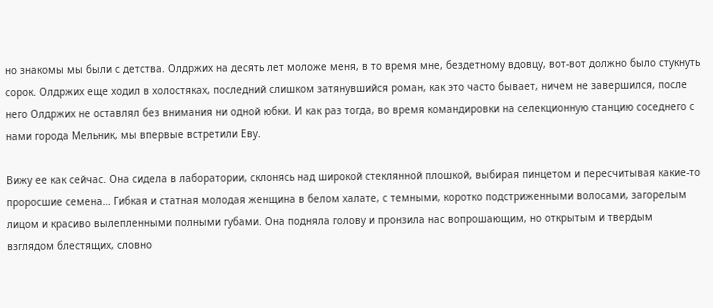но знакомы мы были с детства. Олдржих на десять лет моложе меня, в то время мне, бездетному вдовцу, вот-вот должно было стукнуть сорок. Олдржих еще ходил в холостяках, последний слишком затянувшийся роман, как это часто бывает, ничем не завершился, после него Олдржих не оставлял без внимания ни одной юбки. И как раз тогда, во время командировки на селекционную станцию соседнего с нами города Мельник, мы впервые встретили Еву.

Вижу ее как сейчас. Она сидела в лаборатории, склонясь над широкой стеклянной плошкой, выбирая пинцетом и пересчитывая какие-то проросшие семена… Гибкая и статная молодая женщина в белом халате, с темными, коротко подстриженными волосами, загорелым лицом и красиво вылепленными полными губами. Она подняла голову и пронзила нас вопрошающим, но открытым и твердым взглядом блестящих, словно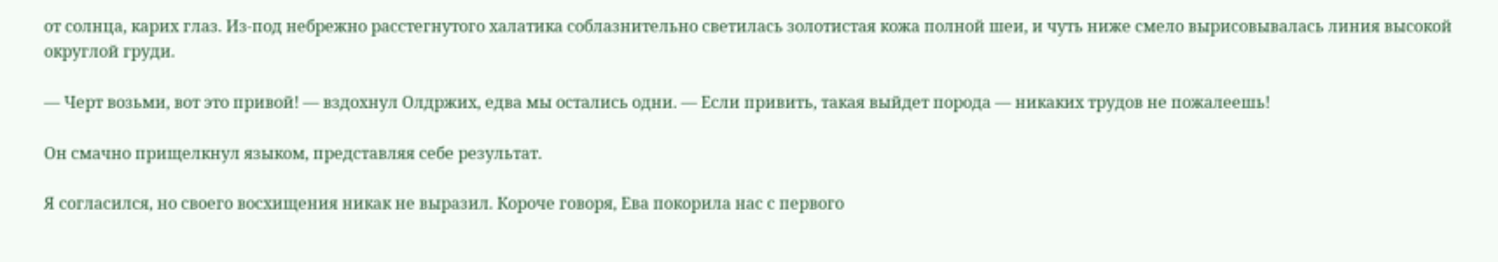от солнца, карих глаз. Из-под небрежно расстегнутого халатика соблазнительно светилась золотистая кожа полной шеи, и чуть ниже смело вырисовывалась линия высокой округлой груди.

— Черт возьми, вот это привой! — вздохнул Олдржих, едва мы остались одни. — Если привить, такая выйдет порода — никаких трудов не пожалеешь!

Он смачно прищелкнул языком, представляя себе результат.

Я согласился, но своего восхищения никак не выразил. Короче говоря, Ева покорила нас с первого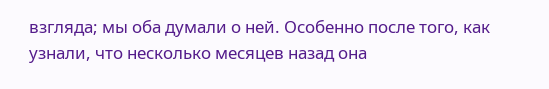взгляда; мы оба думали о ней. Особенно после того, как узнали, что несколько месяцев назад она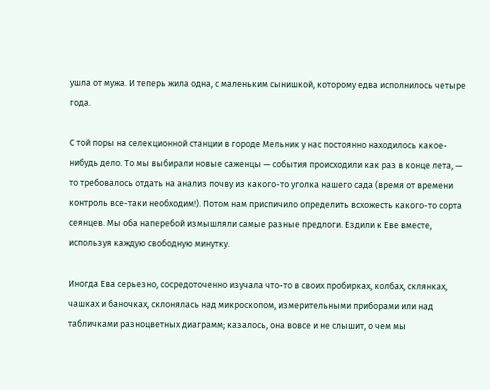ушла от мужа. И теперь жила одна, с маленьким сынишкой, которому едва исполнилось четыре года.

С той поры на селекционной станции в городе Мельник у нас постоянно находилось какое-нибудь дело. То мы выбирали новые саженцы — события происходили как раз в конце лета, — то требовалось отдать на анализ почву из какого-то уголка нашего сада (время от времени контроль все-таки необходим!). Потом нам приспичило определить всхожесть какого-то сорта сеянцев. Мы оба наперебой измышляли самые разные предлоги. Ездили к Еве вместе, используя каждую свободную минутку.

Иногда Ева серьезно, сосредоточенно изучала что-то в своих пробирках, колбах, склянках, чашках и баночках, склонялась над микроскопом, измерительными приборами или над табличками разноцветных диаграмм; казалось, она вовсе и не слышит, о чем мы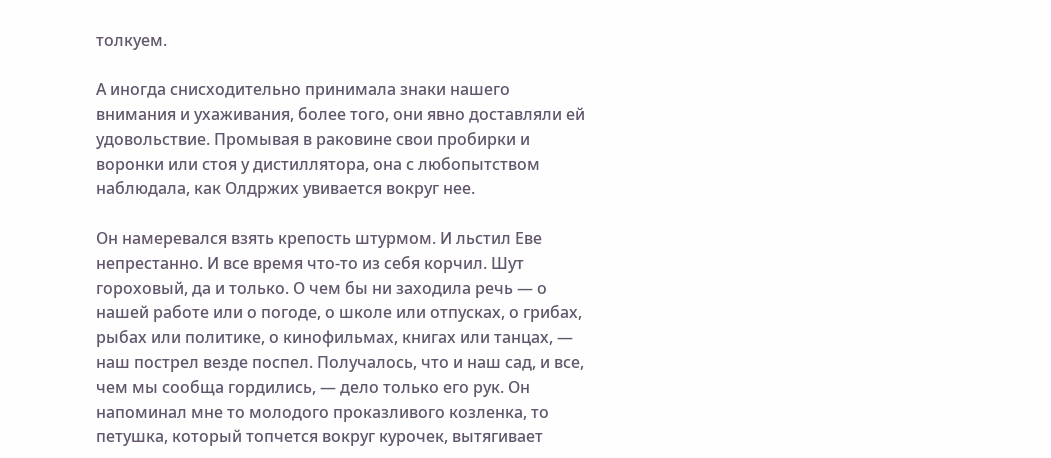толкуем.

А иногда снисходительно принимала знаки нашего внимания и ухаживания, более того, они явно доставляли ей удовольствие. Промывая в раковине свои пробирки и воронки или стоя у дистиллятора, она с любопытством наблюдала, как Олдржих увивается вокруг нее.

Он намеревался взять крепость штурмом. И льстил Еве непрестанно. И все время что-то из себя корчил. Шут гороховый, да и только. О чем бы ни заходила речь — о нашей работе или о погоде, о школе или отпусках, о грибах, рыбах или политике, о кинофильмах, книгах или танцах, — наш пострел везде поспел. Получалось, что и наш сад, и все, чем мы сообща гордились, — дело только его рук. Он напоминал мне то молодого проказливого козленка, то петушка, который топчется вокруг курочек, вытягивает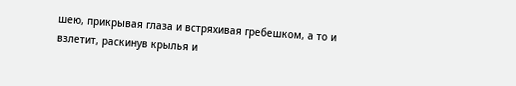шею, прикрывая глаза и встряхивая гребешком, а то и взлетит, раскинув крылья и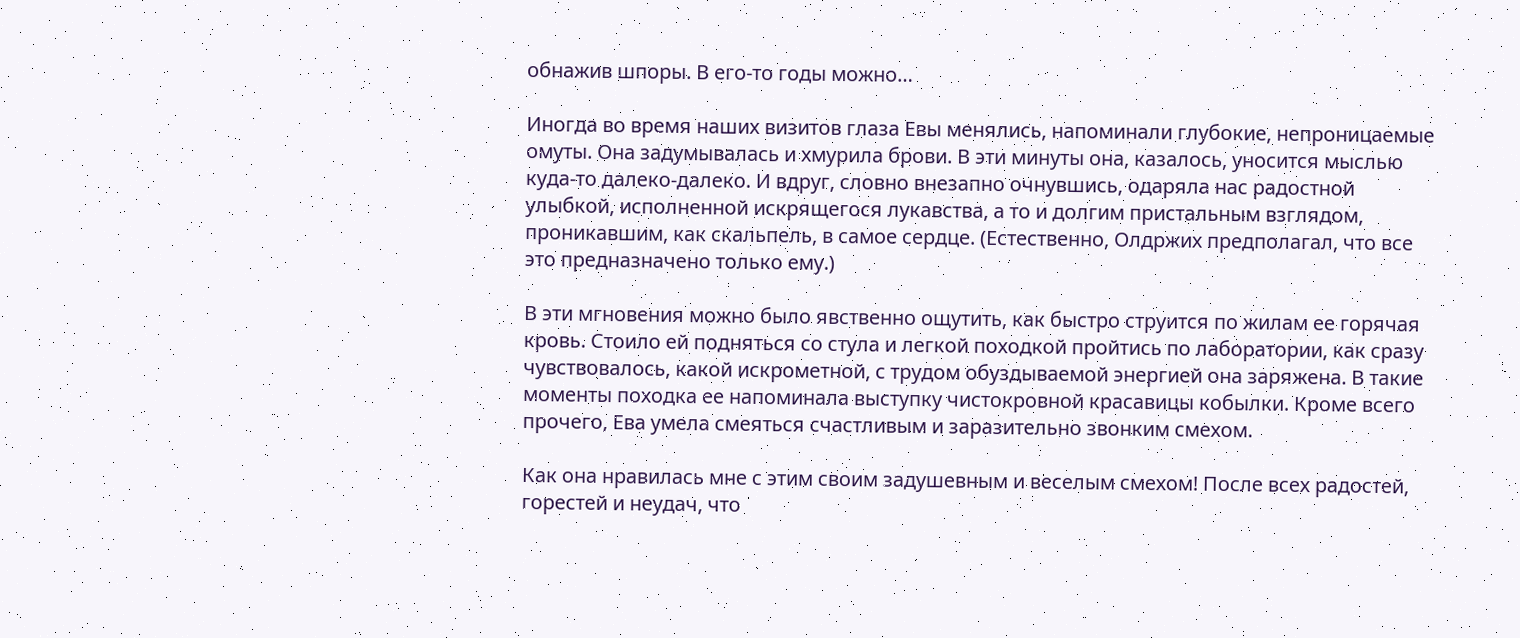обнажив шпоры. В его-то годы можно…

Иногда во время наших визитов глаза Евы менялись, напоминали глубокие, непроницаемые омуты. Она задумывалась и хмурила брови. В эти минуты она, казалось, уносится мыслью куда-то далеко-далеко. И вдруг, словно внезапно очнувшись, одаряла нас радостной улыбкой, исполненной искрящегося лукавства, а то и долгим пристальным взглядом, проникавшим, как скальпель, в самое сердце. (Естественно, Олдржих предполагал, что все это предназначено только ему.)

В эти мгновения можно было явственно ощутить, как быстро струится по жилам ее горячая кровь. Стоило ей подняться со стула и легкой походкой пройтись по лаборатории, как сразу чувствовалось, какой искрометной, с трудом обуздываемой энергией она заряжена. В такие моменты походка ее напоминала выступку чистокровной красавицы кобылки. Кроме всего прочего, Ева умела смеяться счастливым и заразительно звонким смехом.

Как она нравилась мне с этим своим задушевным и веселым смехом! После всех радостей, горестей и неудач, что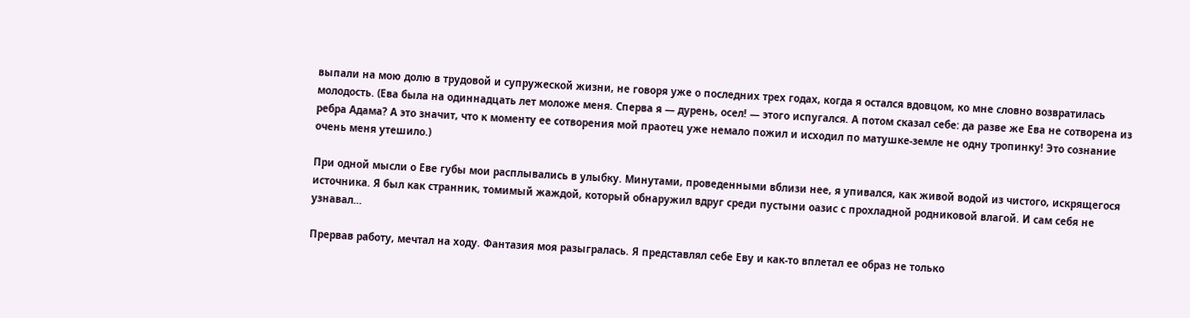выпали на мою долю в трудовой и супружеской жизни, не говоря уже о последних трех годах, когда я остался вдовцом, ко мне словно возвратилась молодость. (Ева была на одиннадцать лет моложе меня. Сперва я — дурень, осел! — этого испугался. А потом сказал себе: да разве же Ева не сотворена из ребра Адама? А это значит, что к моменту ее сотворения мой праотец уже немало пожил и исходил по матушке-земле не одну тропинку! Это сознание очень меня утешило.)

При одной мысли о Еве губы мои расплывались в улыбку. Минутами, проведенными вблизи нее, я упивался, как живой водой из чистого, искрящегося источника. Я был как странник, томимый жаждой, который обнаружил вдруг среди пустыни оазис с прохладной родниковой влагой. И сам себя не узнавал…

Прервав работу, мечтал на ходу. Фантазия моя разыгралась. Я представлял себе Еву и как-то вплетал ее образ не только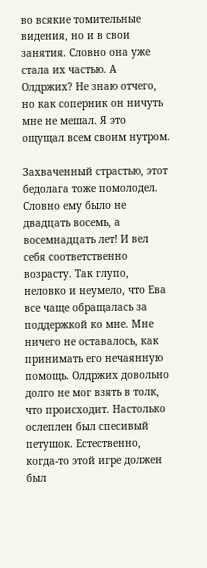во всякие томительные видения, но и в свои занятия. Словно она уже стала их частью. А Олдржих? Не знаю отчего, но как соперник он ничуть мне не мешал. Я это ощущал всем своим нутром.

Захваченный страстью, этот бедолага тоже помолодел. Словно ему было не двадцать восемь, а восемнадцать лет! И вел себя соответственно возрасту. Так глупо, неловко и неумело, что Ева все чаще обращалась за поддержкой ко мне. Мне ничего не оставалось, как принимать его нечаянную помощь. Олдржих довольно долго не мог взять в толк, что происходит. Настолько ослеплен был спесивый петушок. Естественно, когда-то этой игре должен был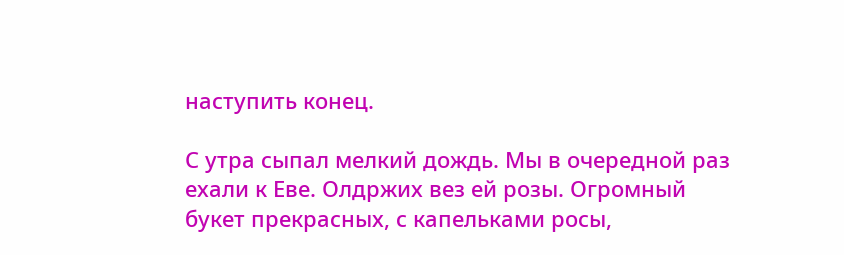наступить конец.

С утра сыпал мелкий дождь. Мы в очередной раз ехали к Еве. Олдржих вез ей розы. Огромный букет прекрасных, с капельками росы,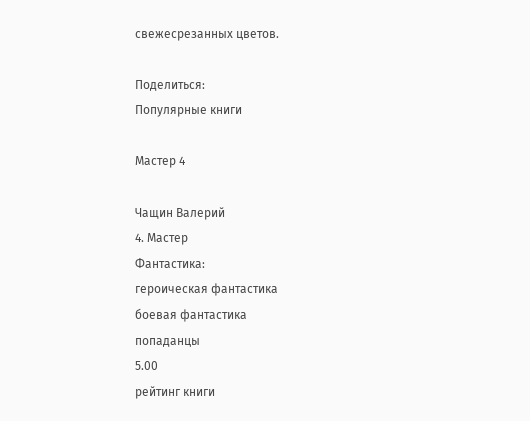свежесрезанных цветов.

Поделиться:
Популярные книги

Мастер 4

Чащин Валерий
4. Мастер
Фантастика:
героическая фантастика
боевая фантастика
попаданцы
5.00
рейтинг книги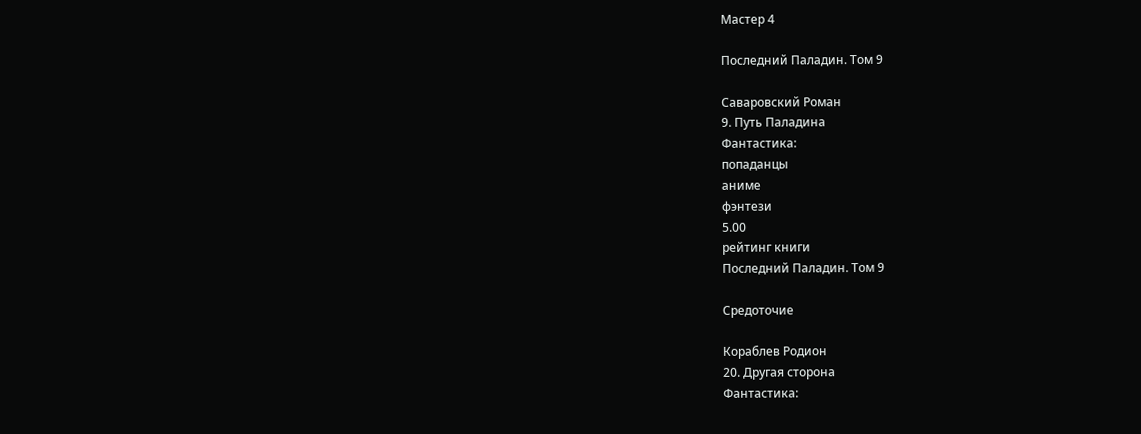Мастер 4

Последний Паладин. Том 9

Саваровский Роман
9. Путь Паладина
Фантастика:
попаданцы
аниме
фэнтези
5.00
рейтинг книги
Последний Паладин. Том 9

Средоточие

Кораблев Родион
20. Другая сторона
Фантастика: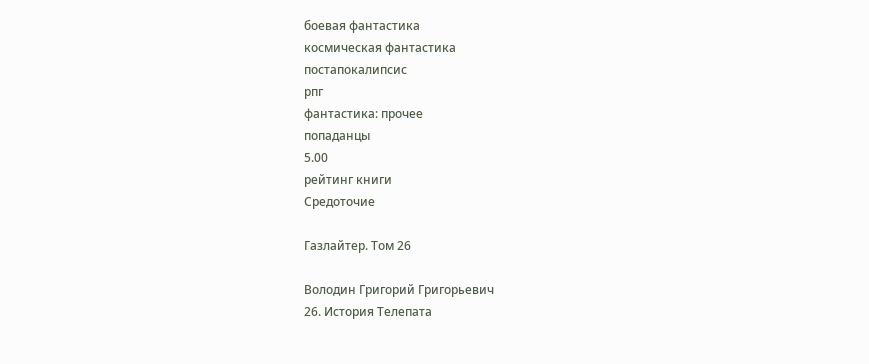боевая фантастика
космическая фантастика
постапокалипсис
рпг
фантастика: прочее
попаданцы
5.00
рейтинг книги
Средоточие

Газлайтер. Том 26

Володин Григорий Григорьевич
26. История Телепата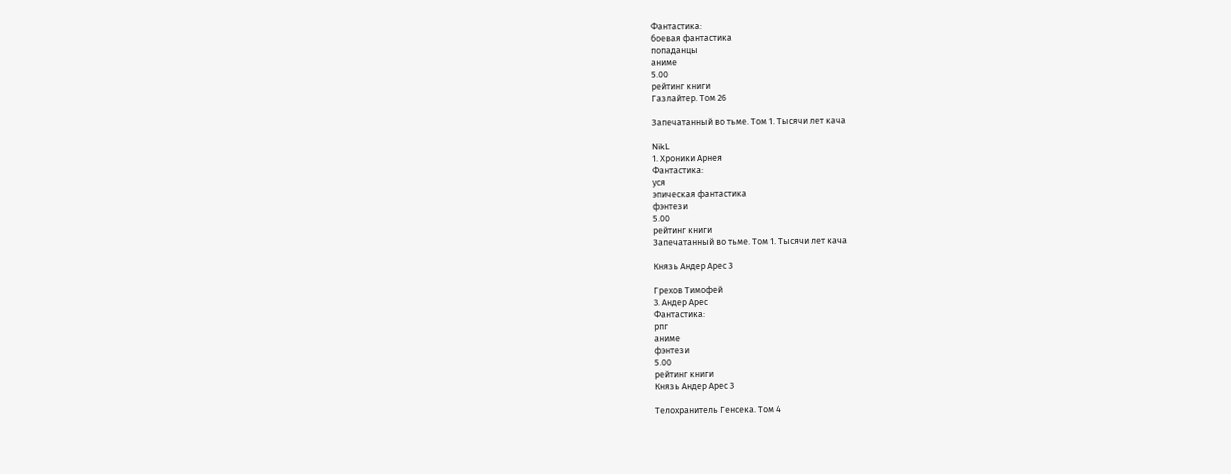Фантастика:
боевая фантастика
попаданцы
аниме
5.00
рейтинг книги
Газлайтер. Том 26

Запечатанный во тьме. Том 1. Тысячи лет кача

NikL
1. Хроники Арнея
Фантастика:
уся
эпическая фантастика
фэнтези
5.00
рейтинг книги
Запечатанный во тьме. Том 1. Тысячи лет кача

Князь Андер Арес 3

Грехов Тимофей
3. Андер Арес
Фантастика:
рпг
аниме
фэнтези
5.00
рейтинг книги
Князь Андер Арес 3

Телохранитель Генсека. Том 4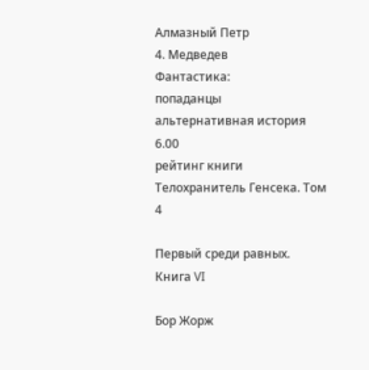Алмазный Петр
4. Медведев
Фантастика:
попаданцы
альтернативная история
6.00
рейтинг книги
Телохранитель Генсека. Том 4

Первый среди равных. Книга VI

Бор Жорж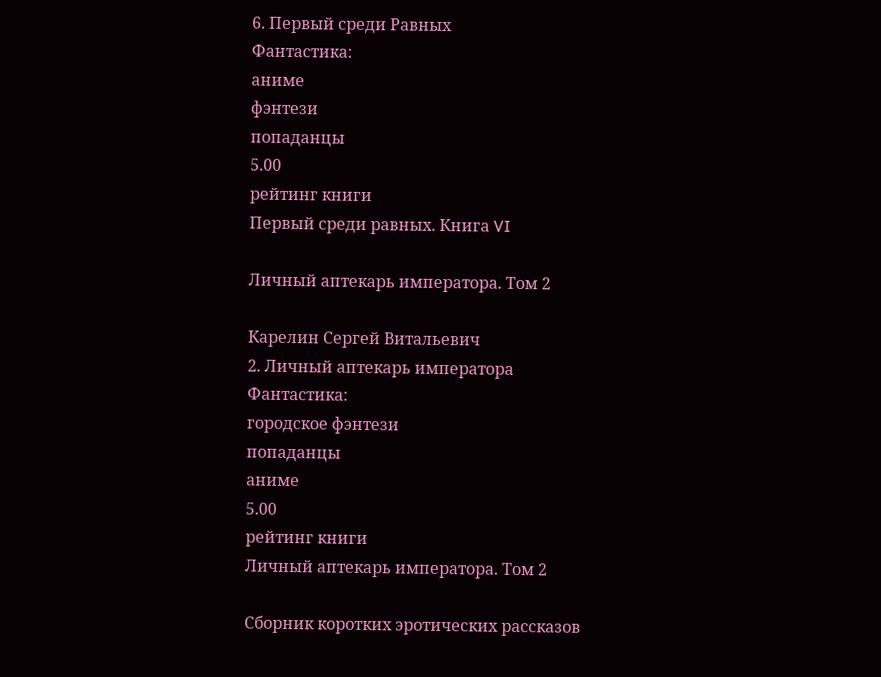6. Первый среди Равных
Фантастика:
аниме
фэнтези
попаданцы
5.00
рейтинг книги
Первый среди равных. Книга VI

Личный аптекарь императора. Том 2

Карелин Сергей Витальевич
2. Личный аптекарь императора
Фантастика:
городское фэнтези
попаданцы
аниме
5.00
рейтинг книги
Личный аптекарь императора. Том 2

Сборник коротких эротических рассказов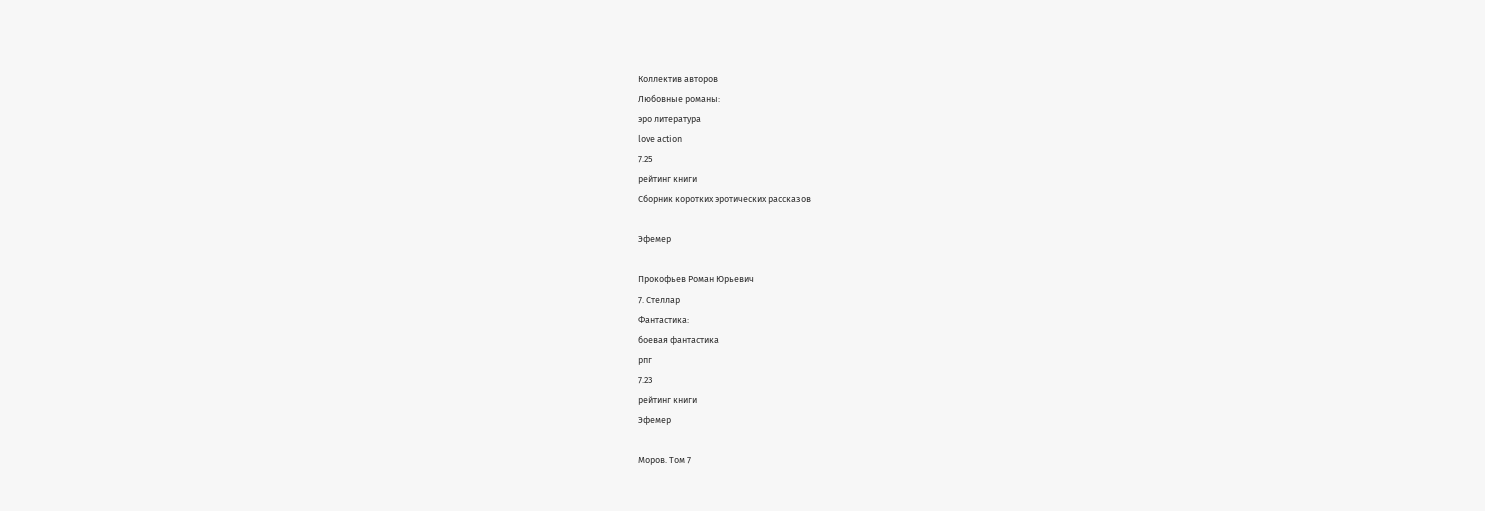Коллектив авторов
Любовные романы:
эро литература
love action
7.25
рейтинг книги
Сборник коротких эротических рассказов

Эфемер

Прокофьев Роман Юрьевич
7. Стеллар
Фантастика:
боевая фантастика
рпг
7.23
рейтинг книги
Эфемер

Моров. Том 7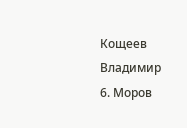Кощеев Владимир
6. Моров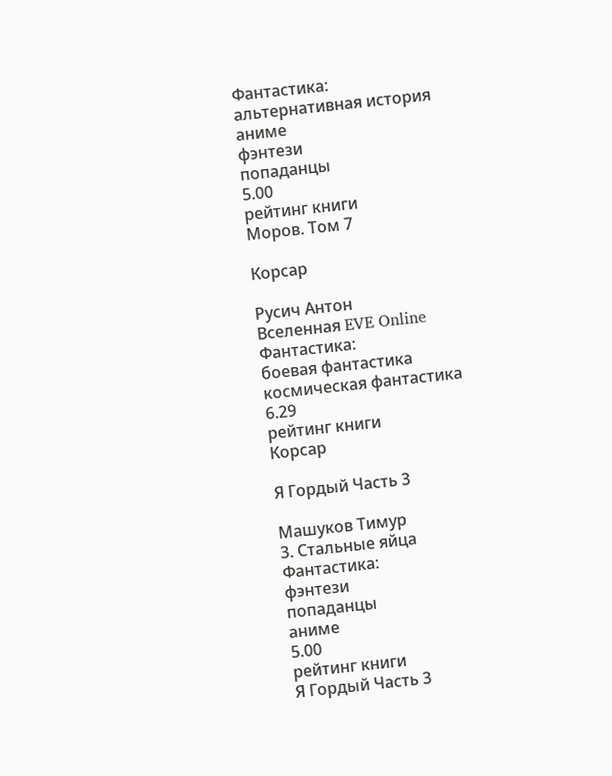Фантастика:
альтернативная история
аниме
фэнтези
попаданцы
5.00
рейтинг книги
Моров. Том 7

Корсар

Русич Антон
Вселенная EVE Online
Фантастика:
боевая фантастика
космическая фантастика
6.29
рейтинг книги
Корсар

Я Гордый Часть 3

Машуков Тимур
3. Стальные яйца
Фантастика:
фэнтези
попаданцы
аниме
5.00
рейтинг книги
Я Гордый Часть 3